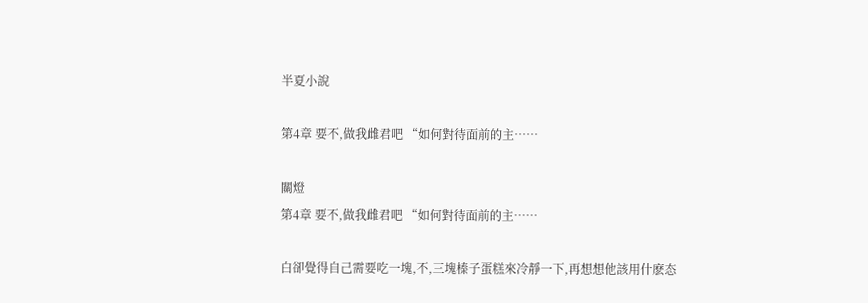半夏小說

第4章 要不,做我雌君吧 “如何對待面前的主……

關燈
第4章 要不,做我雌君吧 “如何對待面前的主……

白卻覺得自己需要吃一塊,不,三塊榛子蛋糕來冷靜一下,再想想他該用什麽态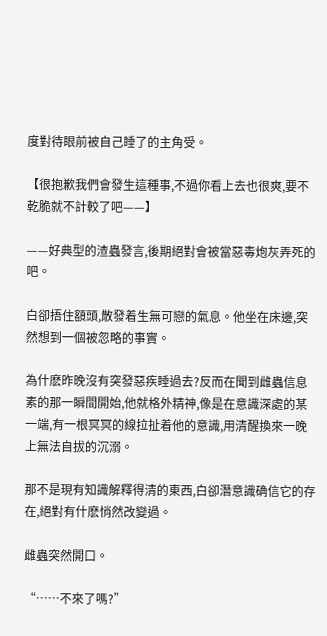度對待眼前被自己睡了的主角受。

【很抱歉我們會發生這種事,不過你看上去也很爽,要不乾脆就不計較了吧——】

——好典型的渣蟲發言,後期絕對會被當惡毒炮灰弄死的吧。

白卻捂住額頭,散發着生無可戀的氣息。他坐在床邊,突然想到一個被忽略的事實。

為什麽昨晚沒有突發惡疾睡過去?反而在聞到雌蟲信息素的那一瞬間開始,他就格外精神,像是在意識深處的某一端,有一根冥冥的線拉扯着他的意識,用清醒換來一晚上無法自拔的沉溺。

那不是現有知識解釋得清的東西,白卻潛意識确信它的存在,絕對有什麽悄然改變過。

雌蟲突然開口。

“……不來了嗎?”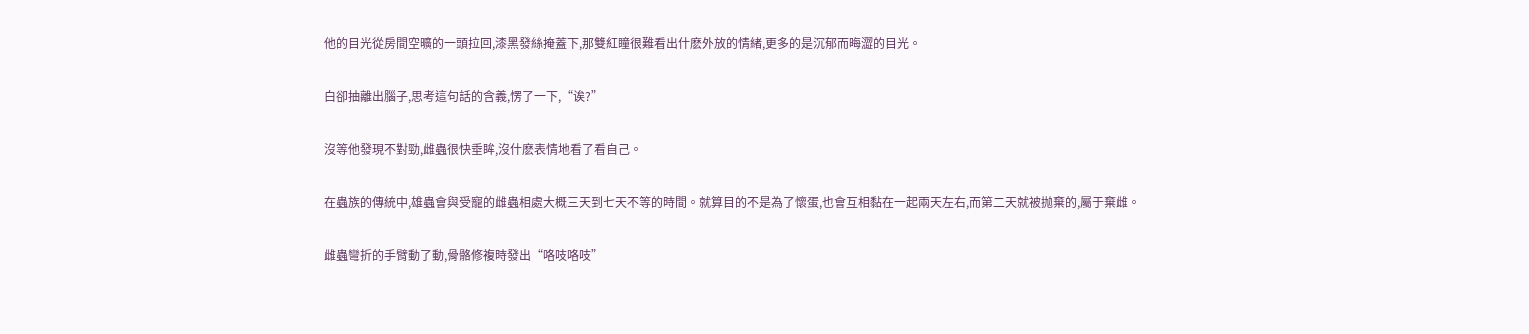他的目光從房間空曠的一頭拉回,漆黑發絲掩蓋下,那雙紅瞳很難看出什麽外放的情緒,更多的是沉郁而晦澀的目光。

白卻抽離出腦子,思考這句話的含義,愣了一下,“诶?”

沒等他發現不對勁,雌蟲很快垂眸,沒什麽表情地看了看自己。

在蟲族的傳統中,雄蟲會與受寵的雌蟲相處大概三天到七天不等的時間。就算目的不是為了懷蛋,也會互相黏在一起兩天左右,而第二天就被抛棄的,屬于棄雌。

雌蟲彎折的手臂動了動,骨骼修複時發出“咯吱咯吱”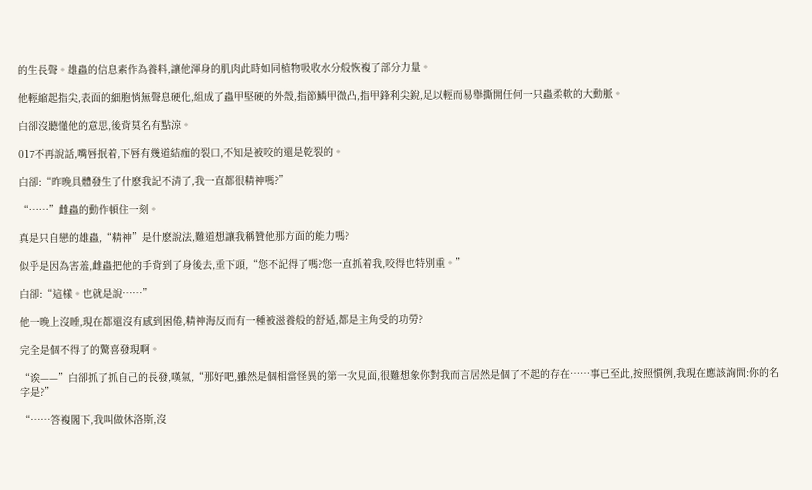的生長聲。雄蟲的信息素作為養料,讓他渾身的肌肉此時如同植物吸收水分般恢複了部分力量。

他輕縮起指尖,表面的細胞悄無聲息硬化,組成了蟲甲堅硬的外殼,指節鱗甲微凸,指甲鋒利尖銳,足以輕而易舉撕開任何一只蟲柔軟的大動脈。

白卻沒聽懂他的意思,後背莫名有點涼。

017不再說話,嘴唇抿着,下唇有幾道結痂的裂口,不知是被咬的還是乾裂的。

白卻:“昨晚具體發生了什麽我記不清了,我一直都很精神嗎?”

“……”雌蟲的動作頓住一刻。

真是只自戀的雄蟲,“精神”是什麽說法,難道想讓我稱贊他那方面的能力嗎?

似乎是因為害羞,雌蟲把他的手背到了身後去,垂下頭,“您不記得了嗎?您一直抓着我,咬得也特別重。”

白卻:“這樣。也就是說……”

他一晚上沒睡,現在都還沒有感到困倦,精神海反而有一種被滋養般的舒适,都是主角受的功勞?

完全是個不得了的驚喜發現啊。

“诶——”白卻抓了抓自己的長發,嘆氣,“那好吧,雖然是個相當怪異的第一次見面,很難想象你對我而言居然是個了不起的存在……事已至此,按照慣例,我現在應該詢問:你的名字是?”

“……答複閣下,我叫做休洛斯,沒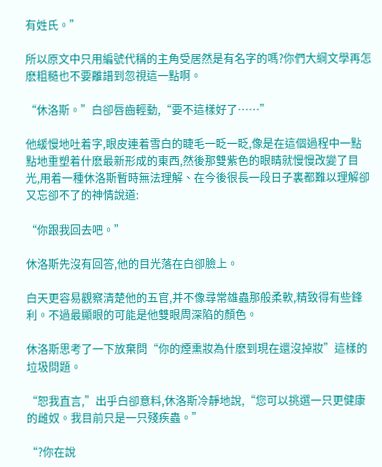有姓氏。”

所以原文中只用編號代稱的主角受居然是有名字的嗎?你們大綱文學再怎麽粗糙也不要離譜到忽視這一點啊。

“休洛斯。”白卻唇齒輕動,“要不這樣好了……”

他緩慢地吐着字,眼皮連着雪白的睫毛一眨一眨,像是在這個過程中一點點地重塑着什麽最新形成的東西,然後那雙紫色的眼睛就慢慢改變了目光,用着一種休洛斯暫時無法理解、在今後很長一段日子裏都難以理解卻又忘卻不了的神情說道:

“你跟我回去吧。”

休洛斯先沒有回答,他的目光落在白卻臉上。

白天更容易觀察清楚他的五官,并不像尋常雄蟲那般柔軟,精致得有些鋒利。不過最顯眼的可能是他雙眼周深陷的顏色。

休洛斯思考了一下放棄問“你的煙熏妝為什麽到現在還沒掉妝”這樣的垃圾問題。

“恕我直言,”出乎白卻意料,休洛斯冷靜地說,“您可以挑選一只更健康的雌奴。我目前只是一只殘疾蟲。”

“?你在說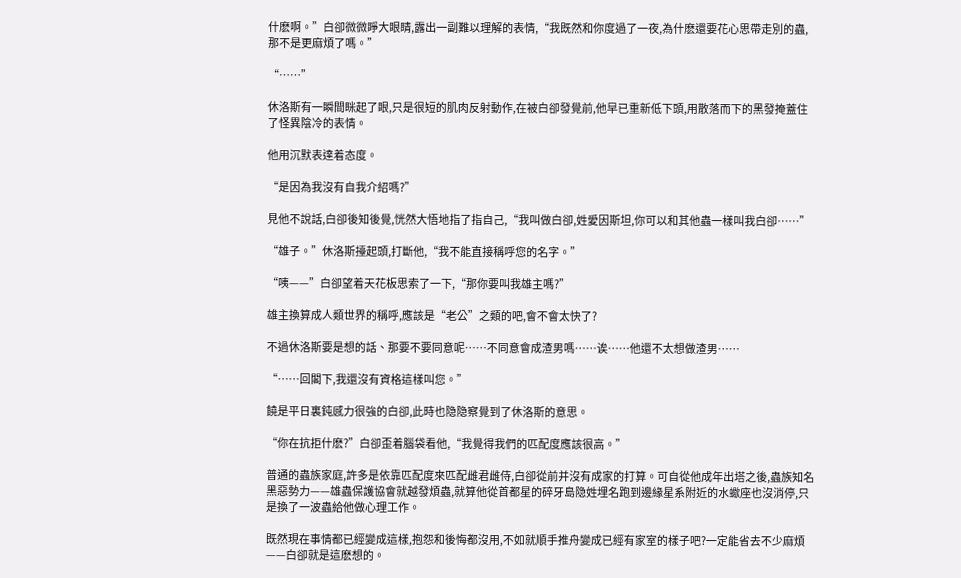什麽啊。”白卻微微睜大眼睛,露出一副難以理解的表情,“我既然和你度過了一夜,為什麽還要花心思帶走別的蟲,那不是更麻煩了嗎。”

“……”

休洛斯有一瞬間眯起了眼,只是很短的肌肉反射動作,在被白卻發覺前,他早已重新低下頭,用散落而下的黑發掩蓋住了怪異陰冷的表情。

他用沉默表達着态度。

“是因為我沒有自我介紹嗎?”

見他不說話,白卻後知後覺,恍然大悟地指了指自己,“我叫做白卻,姓愛因斯坦,你可以和其他蟲一樣叫我白卻……”

“雄子。”休洛斯擡起頭,打斷他,“我不能直接稱呼您的名字。”

“咦——”白卻望着天花板思索了一下,“那你要叫我雄主嗎?”

雄主換算成人類世界的稱呼,應該是“老公”之類的吧,會不會太快了?

不過休洛斯要是想的話、那要不要同意呢……不同意會成渣男嗎……诶……他還不太想做渣男……

“……回閣下,我還沒有資格這樣叫您。”

饒是平日裏鈍感力很強的白卻,此時也隐隐察覺到了休洛斯的意思。

“你在抗拒什麽?”白卻歪着腦袋看他,“我覺得我們的匹配度應該很高。”

普通的蟲族家庭,許多是依靠匹配度來匹配雌君雌侍,白卻從前并沒有成家的打算。可自從他成年出塔之後,蟲族知名黑惡勢力——雄蟲保護協會就越發煩蟲,就算他從首都星的碎牙島隐姓埋名跑到邊緣星系附近的水蠍座也沒消停,只是換了一波蟲給他做心理工作。

既然現在事情都已經變成這樣,抱怨和後悔都沒用,不如就順手推舟變成已經有家室的樣子吧?一定能省去不少麻煩——白卻就是這麽想的。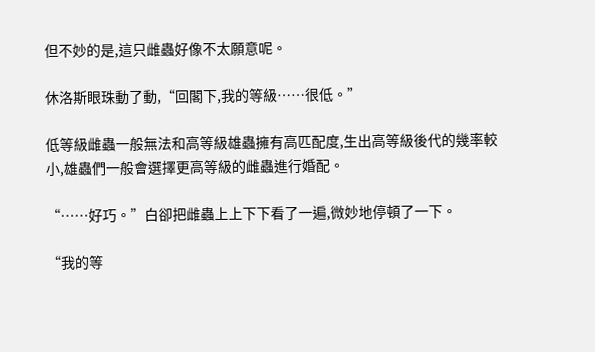但不妙的是,這只雌蟲好像不太願意呢。

休洛斯眼珠動了動,“回閣下,我的等級……很低。”

低等級雌蟲一般無法和高等級雄蟲擁有高匹配度,生出高等級後代的幾率較小,雄蟲們一般會選擇更高等級的雌蟲進行婚配。

“……好巧。”白卻把雌蟲上上下下看了一遍,微妙地停頓了一下。

“我的等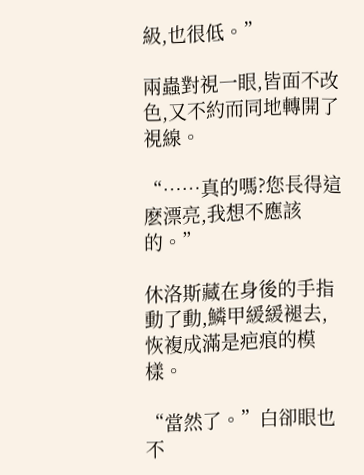級,也很低。”

兩蟲對視一眼,皆面不改色,又不約而同地轉開了視線。

“……真的嗎?您長得這麽漂亮,我想不應該的。”

休洛斯藏在身後的手指動了動,鱗甲緩緩褪去,恢複成滿是疤痕的模樣。

“當然了。”白卻眼也不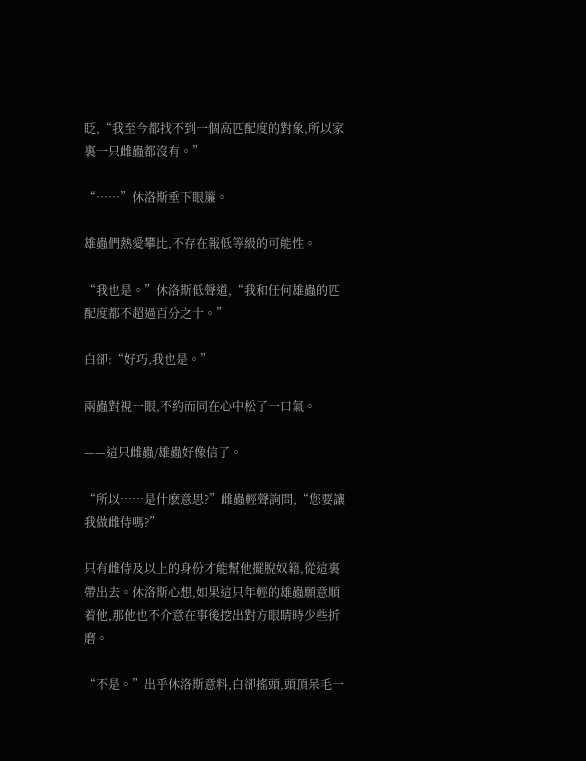眨,“我至今都找不到一個高匹配度的對象,所以家裏一只雌蟲都沒有。”

“……”休洛斯垂下眼簾。

雄蟲們熱愛攀比,不存在報低等級的可能性。

“我也是。”休洛斯低聲道,“我和任何雄蟲的匹配度都不超過百分之十。”

白卻:“好巧,我也是。”

兩蟲對視一眼,不約而同在心中松了一口氣。

——這只雌蟲/雄蟲好像信了。

“所以……是什麽意思?”雌蟲輕聲詢問,“您要讓我做雌侍嗎?”

只有雌侍及以上的身份才能幫他擺脫奴籍,從這裏帶出去。休洛斯心想,如果這只年輕的雄蟲願意順着他,那他也不介意在事後挖出對方眼睛時少些折磨。

“不是。”出乎休洛斯意料,白卻搖頭,頭頂呆毛一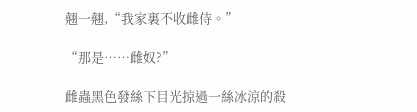翹一翹,“我家裏不收雌侍。”

“那是……雌奴?”

雌蟲黑色發絲下目光掠過一絲冰涼的殺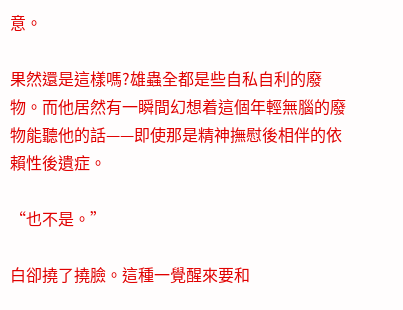意。

果然還是這樣嗎?雄蟲全都是些自私自利的廢物。而他居然有一瞬間幻想着這個年輕無腦的廢物能聽他的話——即使那是精神撫慰後相伴的依賴性後遺症。

“也不是。”

白卻撓了撓臉。這種一覺醒來要和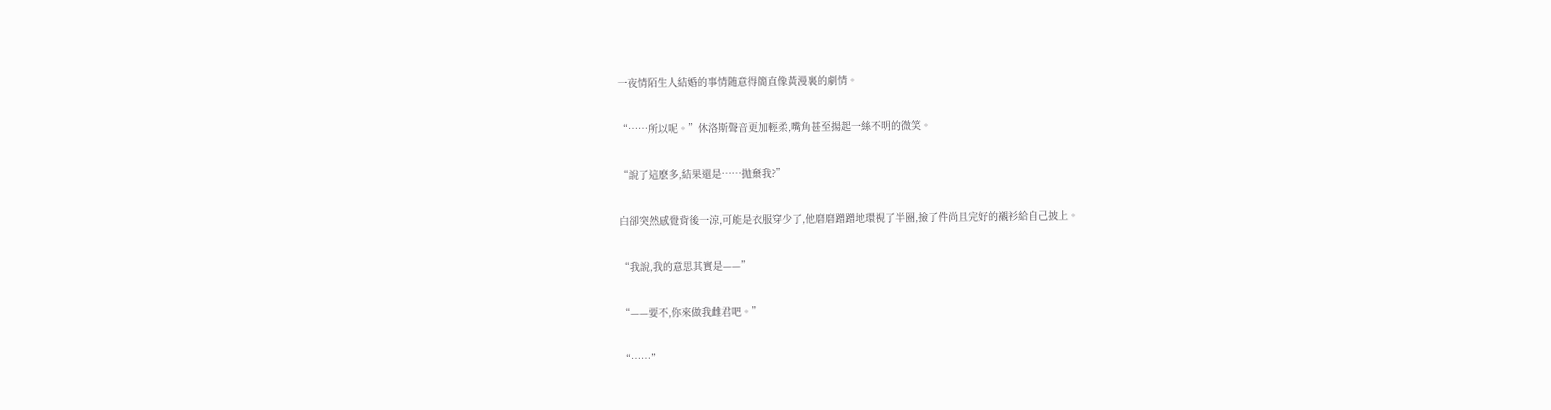一夜情陌生人結婚的事情随意得簡直像黃漫裏的劇情。

“……所以呢。”休洛斯聲音更加輕柔,嘴角甚至揚起一絲不明的微笑。

“說了這麽多,結果還是……抛棄我?”

白卻突然感覺背後一涼,可能是衣服穿少了,他磨磨蹭蹭地環視了半圈,撿了件尚且完好的襯衫給自己披上。

“我說,我的意思其實是——”

“——要不,你來做我雌君吧。”

“……”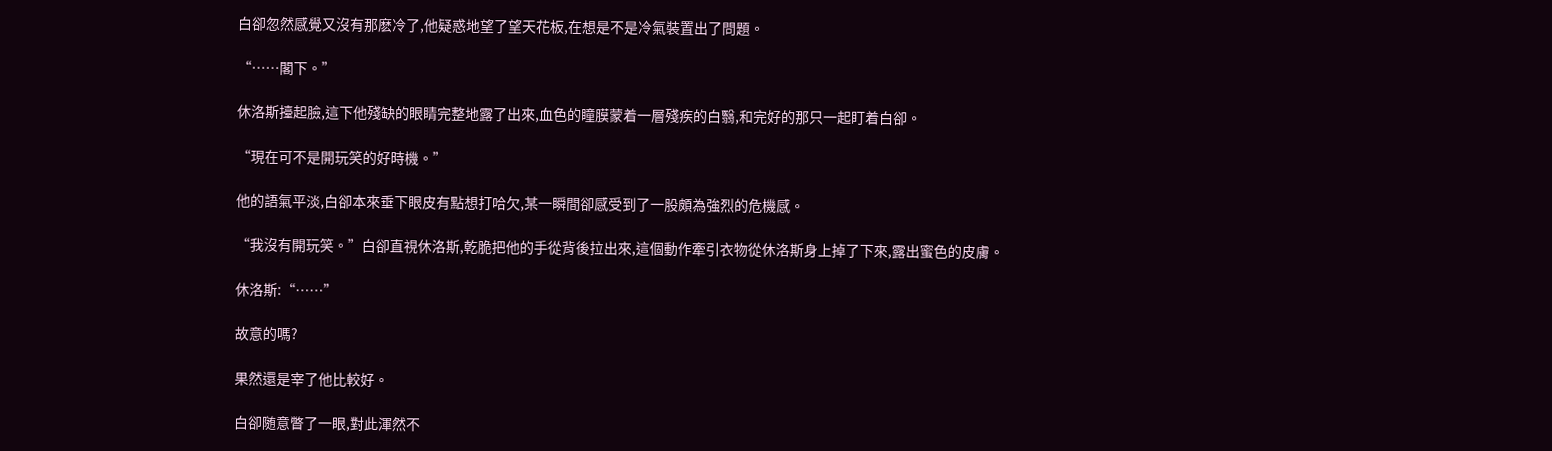白卻忽然感覺又沒有那麽冷了,他疑惑地望了望天花板,在想是不是冷氣裝置出了問題。

“……閣下。”

休洛斯擡起臉,這下他殘缺的眼睛完整地露了出來,血色的瞳膜蒙着一層殘疾的白翳,和完好的那只一起盯着白卻。

“現在可不是開玩笑的好時機。”

他的語氣平淡,白卻本來垂下眼皮有點想打哈欠,某一瞬間卻感受到了一股頗為強烈的危機感。

“我沒有開玩笑。”白卻直視休洛斯,乾脆把他的手從背後拉出來,這個動作牽引衣物從休洛斯身上掉了下來,露出蜜色的皮膚。

休洛斯:“……”

故意的嗎?

果然還是宰了他比較好。

白卻随意瞥了一眼,對此渾然不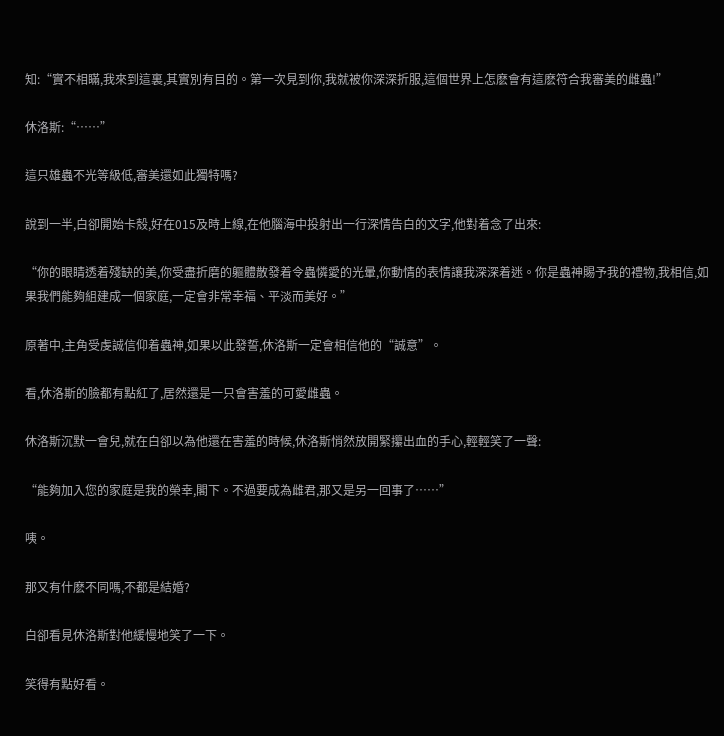知:“實不相瞞,我來到這裏,其實別有目的。第一次見到你,我就被你深深折服,這個世界上怎麽會有這麽符合我審美的雌蟲!”

休洛斯:“……”

這只雄蟲不光等級低,審美還如此獨特嗎?

說到一半,白卻開始卡殼,好在015及時上線,在他腦海中投射出一行深情告白的文字,他對着念了出來:

“你的眼睛透着殘缺的美,你受盡折磨的軀體散發着令蟲憐愛的光暈,你動情的表情讓我深深着迷。你是蟲神賜予我的禮物,我相信,如果我們能夠組建成一個家庭,一定會非常幸福、平淡而美好。”

原著中,主角受虔誠信仰着蟲神,如果以此發誓,休洛斯一定會相信他的“誠意”。

看,休洛斯的臉都有點紅了,居然還是一只會害羞的可愛雌蟲。

休洛斯沉默一會兒,就在白卻以為他還在害羞的時候,休洛斯悄然放開緊攥出血的手心,輕輕笑了一聲:

“能夠加入您的家庭是我的榮幸,閣下。不過要成為雌君,那又是另一回事了……”

咦。

那又有什麽不同嗎,不都是結婚?

白卻看見休洛斯對他緩慢地笑了一下。

笑得有點好看。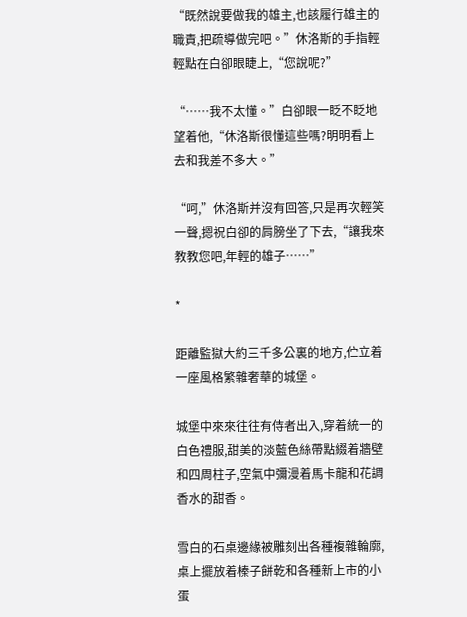“既然說要做我的雄主,也該履行雄主的職責,把疏導做完吧。”休洛斯的手指輕輕點在白卻眼睫上,“您說呢?”

“……我不太懂。”白卻眼一眨不眨地望着他,“休洛斯很懂這些嗎?明明看上去和我差不多大。”

“呵,”休洛斯并沒有回答,只是再次輕笑一聲,摁祝白卻的肩膀坐了下去,“讓我來教教您吧,年輕的雄子……”

*

距離監獄大約三千多公裏的地方,伫立着一座風格繁雜奢華的城堡。

城堡中來來往往有侍者出入,穿着統一的白色禮服,甜美的淡藍色絲帶點綴着牆壁和四周柱子,空氣中彌漫着馬卡龍和花調香水的甜香。

雪白的石桌邊緣被雕刻出各種複雜輪廓,桌上擺放着榛子餅乾和各種新上市的小蛋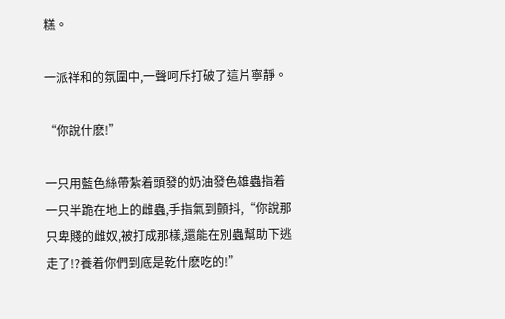糕。

一派祥和的氛圍中,一聲呵斥打破了這片寧靜。

“你說什麽!”

一只用藍色絲帶紮着頭發的奶油發色雄蟲指着一只半跪在地上的雌蟲,手指氣到顫抖,“你說那只卑賤的雌奴,被打成那樣,還能在別蟲幫助下逃走了!?養着你們到底是乾什麽吃的!”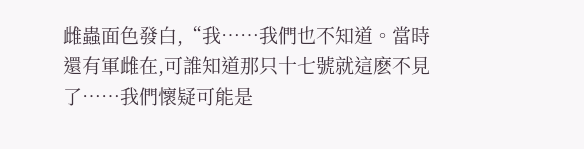雌蟲面色發白,“我……我們也不知道。當時還有軍雌在,可誰知道那只十七號就這麽不見了……我們懷疑可能是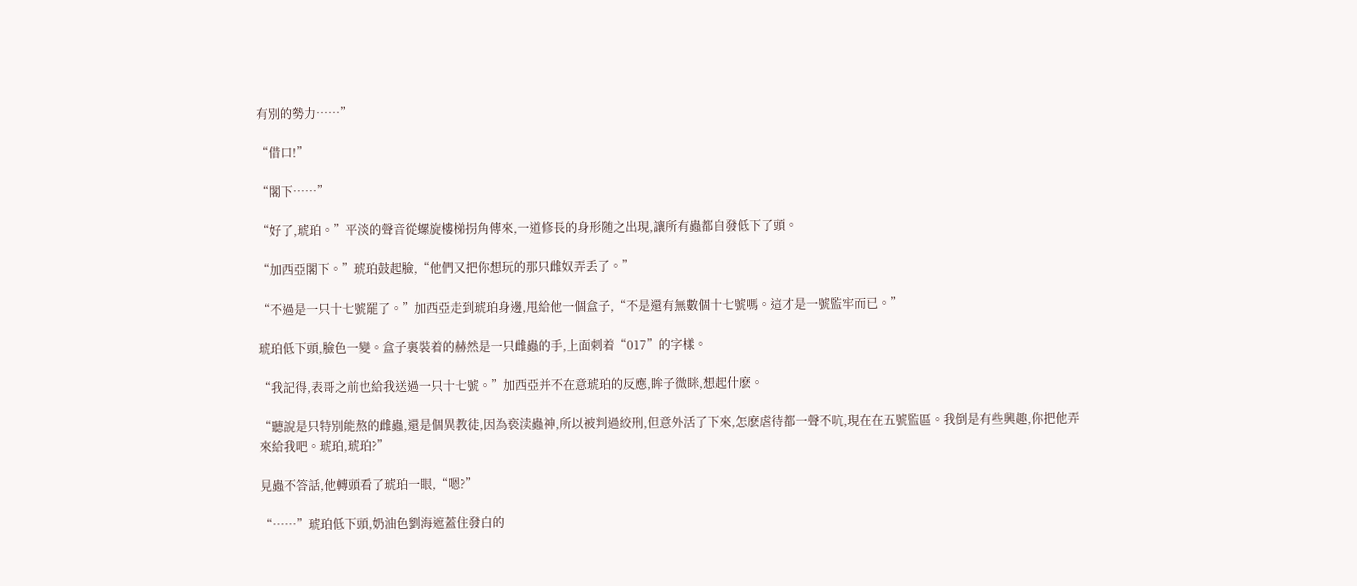有別的勢力……”

“借口!”

“閣下……”

“好了,琥珀。”平淡的聲音從螺旋樓梯拐角傳來,一道修長的身形随之出現,讓所有蟲都自發低下了頭。

“加西亞閣下。”琥珀鼓起臉,“他們又把你想玩的那只雌奴弄丢了。”

“不過是一只十七號罷了。”加西亞走到琥珀身邊,甩給他一個盒子,“不是還有無數個十七號嗎。這才是一號監牢而已。”

琥珀低下頭,臉色一變。盒子裏裝着的赫然是一只雌蟲的手,上面刺着“017”的字樣。

“我記得,表哥之前也給我送過一只十七號。”加西亞并不在意琥珀的反應,眸子微眯,想起什麽。

“聽說是只特別能熬的雌蟲,還是個異教徒,因為亵渎蟲神,所以被判過絞刑,但意外活了下來,怎麽虐待都一聲不吭,現在在五號監區。我倒是有些興趣,你把他弄來給我吧。琥珀,琥珀?”

見蟲不答話,他轉頭看了琥珀一眼,“嗯?”

“……”琥珀低下頭,奶油色劉海遮蓋住發白的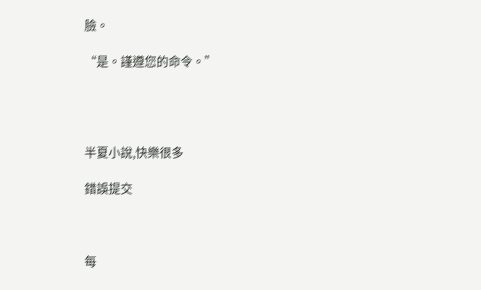臉。

“是。謹遵您的命令。”




半夏小說,快樂很多

錯誤提交



每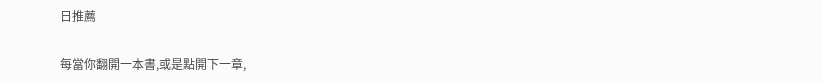日推薦

每當你翻開一本書,或是點開下一章,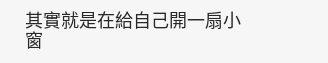其實就是在給自己開一扇小窗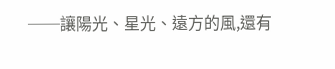──讓陽光、星光、遠方的風,還有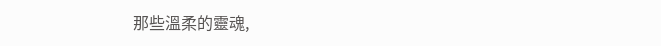那些溫柔的靈魂,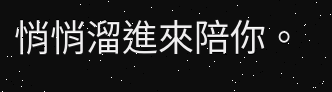悄悄溜進來陪你。